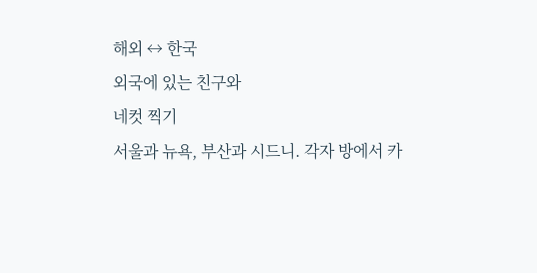해외 ↔ 한국
외국에 있는 친구와
네컷 찍기
서울과 뉴욕, 부산과 시드니. 각자 방에서 카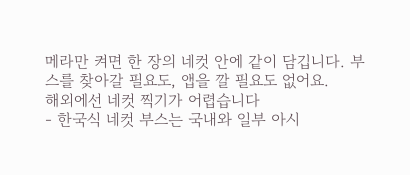메라만 켜면 한 장의 네컷 안에 같이 담깁니다. 부스를 찾아갈 필요도, 앱을 깔 필요도 없어요.
해외에선 네컷 찍기가 어렵습니다
- 한국식 네컷 부스는 국내와 일부 아시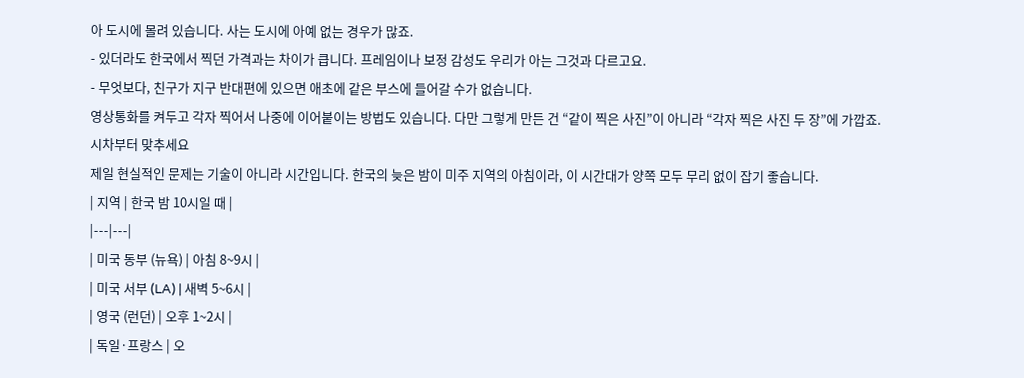아 도시에 몰려 있습니다. 사는 도시에 아예 없는 경우가 많죠.
- 있더라도 한국에서 찍던 가격과는 차이가 큽니다. 프레임이나 보정 감성도 우리가 아는 그것과 다르고요.
- 무엇보다, 친구가 지구 반대편에 있으면 애초에 같은 부스에 들어갈 수가 없습니다.
영상통화를 켜두고 각자 찍어서 나중에 이어붙이는 방법도 있습니다. 다만 그렇게 만든 건 “같이 찍은 사진”이 아니라 “각자 찍은 사진 두 장”에 가깝죠.
시차부터 맞추세요
제일 현실적인 문제는 기술이 아니라 시간입니다. 한국의 늦은 밤이 미주 지역의 아침이라, 이 시간대가 양쪽 모두 무리 없이 잡기 좋습니다.
| 지역 | 한국 밤 10시일 때 |
|---|---|
| 미국 동부 (뉴욕) | 아침 8~9시 |
| 미국 서부 (LA) | 새벽 5~6시 |
| 영국 (런던) | 오후 1~2시 |
| 독일·프랑스 | 오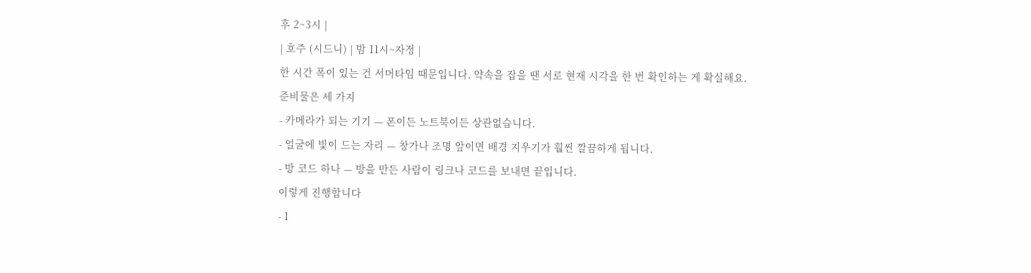후 2~3시 |
| 호주 (시드니) | 밤 11시~자정 |
한 시간 폭이 있는 건 서머타임 때문입니다. 약속을 잡을 땐 서로 현재 시각을 한 번 확인하는 게 확실해요.
준비물은 세 가지
- 카메라가 되는 기기 — 폰이든 노트북이든 상관없습니다.
- 얼굴에 빛이 드는 자리 — 창가나 조명 앞이면 배경 지우기가 훨씬 깔끔하게 됩니다.
- 방 코드 하나 — 방을 만든 사람이 링크나 코드를 보내면 끝입니다.
이렇게 진행합니다
- 1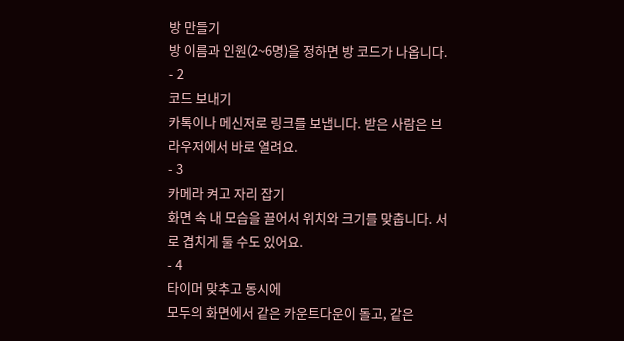방 만들기
방 이름과 인원(2~6명)을 정하면 방 코드가 나옵니다.
- 2
코드 보내기
카톡이나 메신저로 링크를 보냅니다. 받은 사람은 브라우저에서 바로 열려요.
- 3
카메라 켜고 자리 잡기
화면 속 내 모습을 끌어서 위치와 크기를 맞춥니다. 서로 겹치게 둘 수도 있어요.
- 4
타이머 맞추고 동시에
모두의 화면에서 같은 카운트다운이 돌고, 같은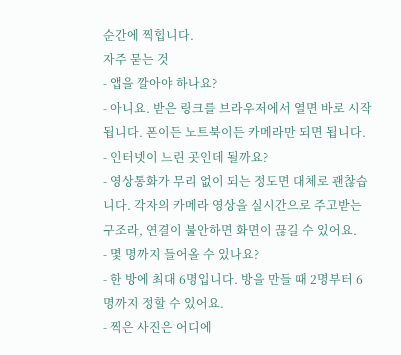순간에 찍힙니다.
자주 묻는 것
- 앱을 깔아야 하나요?
- 아니요. 받은 링크를 브라우저에서 열면 바로 시작됩니다. 폰이든 노트북이든 카메라만 되면 됩니다.
- 인터넷이 느린 곳인데 될까요?
- 영상통화가 무리 없이 되는 정도면 대체로 괜찮습니다. 각자의 카메라 영상을 실시간으로 주고받는 구조라, 연결이 불안하면 화면이 끊길 수 있어요.
- 몇 명까지 들어올 수 있나요?
- 한 방에 최대 6명입니다. 방을 만들 때 2명부터 6명까지 정할 수 있어요.
- 찍은 사진은 어디에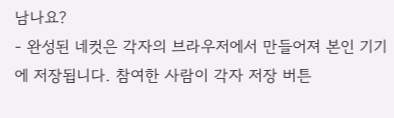남나요?
- 완성된 네컷은 각자의 브라우저에서 만들어져 본인 기기에 저장됩니다. 참여한 사람이 각자 저장 버튼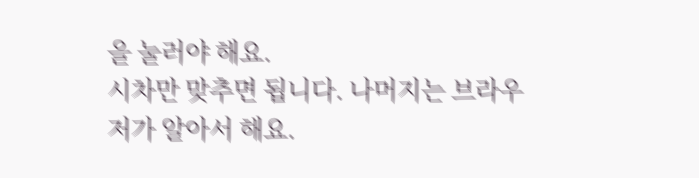을 눌러야 해요.
시차만 맞추면 됩니다. 나머지는 브라우저가 알아서 해요.